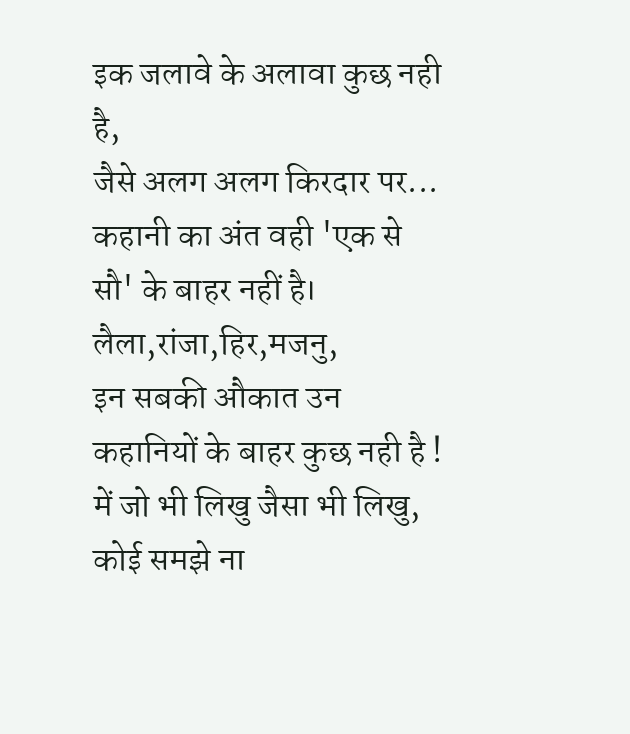इक जलावे के अलावा कुछ नही है,
जैसे अलग अलग किरदार पर...
कहानी का अंत वही 'एक से सौ' के बाहर नहीं है।
लैला,रांजा,हिर,मजनु,
इन सबकी औकात उन कहानियों के बाहर कुछ नही है !
में जो भी लिखु जैसा भी लिखु, कोई समझे ना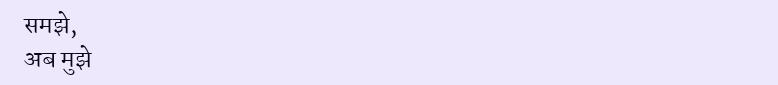समझे,
अब मुझे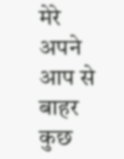मेरे अपने आप से बाहर कुछ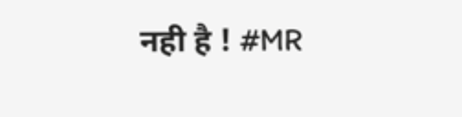नही है ! #MR